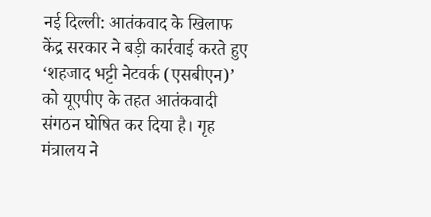नई दिल्ली: आतंकवाद के खिलाफ केंद्र सरकार ने बड़ी कार्रवाई करते हुए ‘शहजाद भट्टी नेटवर्क (एसबीएन)’ को यूएपीए के तहत आतंकवादी संगठन घोषित कर दिया है। गृह मंत्रालय ने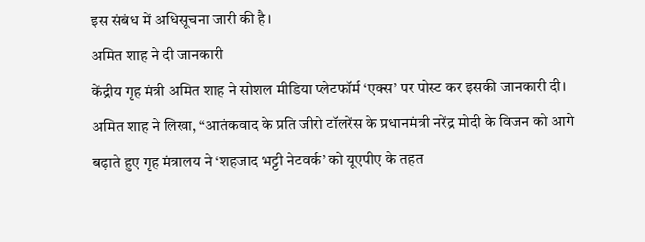इस संबंध में अधिसूचना जारी की है।
अमित शाह ने दी जानकारी
केंद्रीय गृह मंत्री अमित शाह ने सोशल मीडिया प्लेटफॉर्म ‘एक्स’ पर पोस्ट कर इसकी जानकारी दी। अमित शाह ने लिखा, “आतंकवाद के प्रति जीरो टॉलरेंस के प्रधानमंत्री नरेंद्र मोदी के विजन को आगे बढ़ाते हुए गृह मंत्रालय ने ‘शहजाद भट्टी नेटवर्क’ को यूएपीए के तहत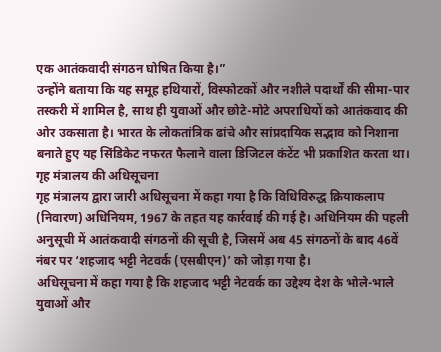एक आतंकवादी संगठन घोषित किया है।”
उन्होंने बताया कि यह समूह हथियारों, विस्फोटकों और नशीले पदार्थों की सीमा-पार तस्करी में शामिल है, साथ ही युवाओं और छोटे-मोटे अपराधियों को आतंकवाद की ओर उकसाता है। भारत के लोकतांत्रिक ढांचे और सांप्रदायिक सद्भाव को निशाना बनाते हुए यह सिंडिकेट नफरत फैलाने वाला डिजिटल कंटेंट भी प्रकाशित करता था।
गृह मंत्रालय की अधिसूचना
गृह मंत्रालय द्वारा जारी अधिसूचना में कहा गया है कि विधिविरुद्ध क्रियाकलाप (निवारण) अधिनियम, 1967 के तहत यह कार्रवाई की गई है। अधिनियम की पहली अनुसूची में आतंकवादी संगठनों की सूची है, जिसमें अब 45 संगठनों के बाद 46वें नंबर पर ‘शहजाद भट्टी नेटवर्क (एसबीएन)’ को जोड़ा गया है।
अधिसूचना में कहा गया है कि शहजाद भट्टी नेटवर्क का उद्देश्य देश के भोले-भाले युवाओं और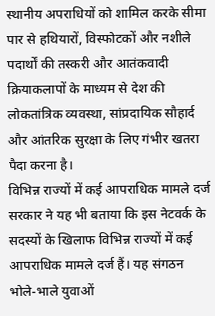स्थानीय अपराधियों को शामिल करके सीमा पार से हथियारों, विस्फोटकों और नशीले पदार्थों की तस्करी और आतंकवादी क्रियाकलापों के माध्यम से देश की लोकतांत्रिक व्यवस्था, सांप्रदायिक सौहार्द और आंतरिक सुरक्षा के लिए गंभीर खतरा पैदा करना है।
विभिन्न राज्यों में कई आपराधिक मामले दर्ज
सरकार ने यह भी बताया कि इस नेटवर्क के सदस्यों के खिलाफ विभिन्न राज्यों में कई आपराधिक मामले दर्ज हैं। यह संगठन भोले-भाले युवाओं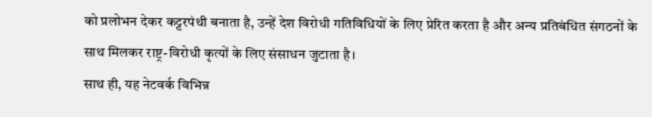को प्रलोभन देकर कट्टरपंथी बनाता है, उन्हें देश विरोधी गतिविधियों के लिए प्रेरित करता है और अन्य प्रतिबंधित संगठनों के साथ मिलकर राष्ट्र-विरोधी कृत्यों के लिए संसाधन जुटाता है।
साथ ही, यह नेटवर्क विभिन्न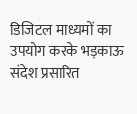डिजिटल माध्यमों का उपयोग करके भड़काऊ संदेश प्रसारित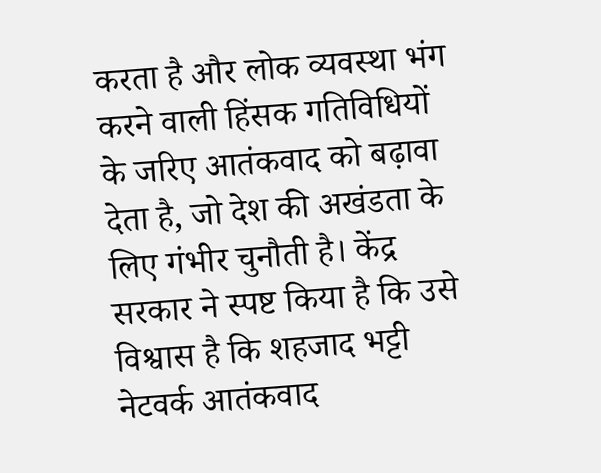करता है और लोक व्यवस्था भंग करने वाली हिंसक गतिविधियों के जरिए आतंकवाद को बढ़ावा देता है, जो देश की अखंडता के लिए गंभीर चुनौती है। केंद्र सरकार ने स्पष्ट किया है कि उसे विश्वास है कि शहजाद भट्टी नेटवर्क आतंकवाद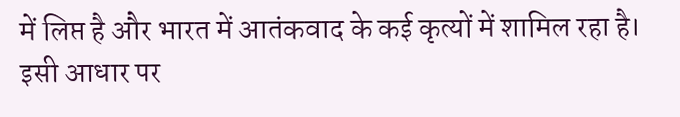में लिप्त है और भारत में आतंकवाद के कई कृत्यों में शामिल रहा है। इसी आधार पर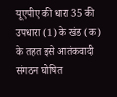यूएपीए की धारा 35 की उपधारा (1) के खंड (क) के तहत इसे आतंकवादी संगठन घोषित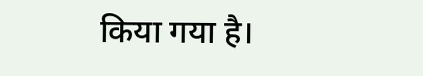किया गया है।